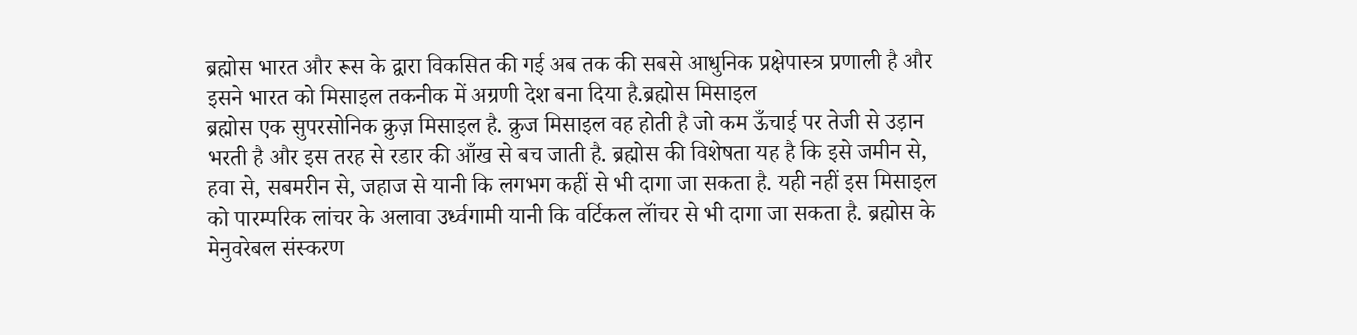ब्रह्मोस भारत और रूस के द्वारा विकसित की गई अब तक की सबसे आधुनिक प्रक्षेपास्त्र प्रणाली है और इसने भारत को मिसाइल तकनीक में अग्रणी देश बना दिया है.ब्रह्मोस मिसाइल
ब्रह्मोस एक सुपरसोनिक क्रुज़ मिसाइल है. क्रुज मिसाइल वह होती है जो कम ऊँचाई पर तेजी से उड़ान भरती है और इस तरह से रडार की आँख से बच जाती है. ब्रह्मोस की विशेषता यह है कि इसे जमीन से, हवा से, सबमरीन से, जहाज से यानी कि लगभग कहीं से भी दागा जा सकता है. यही नहीं इस मिसाइल को पारम्परिक लांचर के अलावा उर्ध्वगामी यानी कि वर्टिकल लॉंचर से भी दागा जा सकता है. ब्रह्मोस के मेनुवरेबल संस्करण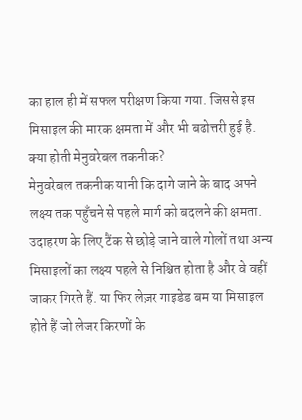का हाल ही में सफल परीक्षण किया गया. जिससे इस मिसाइल की मारक क्षमता में और भी बढोत्तरी हुई है.
क्या होती मेनुवरेबल तकनीक?
मेनुवरेबल तकनीक यानी कि दागे जाने के बाद अपने लक्ष्य तक पहुँचने से पहले मार्ग को बदलने की क्षमता. उदाहरण के लिए टैंक से छोड़े जाने वाले गोलों तथा अन्य मिसाइलों का लक्ष्य पहले से निश्चित होता है और वे वहीं जाकर गिरते हैं. या फिर लेज़र गाइडेड बम या मिसाइल होते हैं जो लेजर किरणों के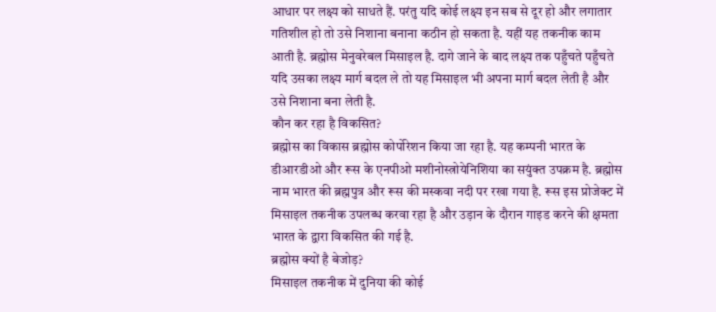आधार पर लक्ष्य को साधते हैं. परंतु यदि कोई लक्ष्य इन सब से दूर हो और लगातार गतिशील हो तो उसे निशाना बनाना कठीन हो सकता है. यहीं यह तकनीक काम आती है. ब्रह्मोस मेनुवरेबल मिसाइल है. दागे जाने के बाद लक्ष्य तक पहुँचते पहुँचते यदि उसका लक्ष्य मार्ग बदल ले तो यह मिसाइल भी अपना मार्ग बदल लेती है और उसे निशाना बना लेती है.
कौन कर रहा है विकसित?
ब्रह्मोस का विकास ब्रह्मोस कोर्पोरेशन किया जा रहा है. यह कम्पनी भारत के डीआरडीओ और रूस के एनपीओ मशीनोस्त्रोयेनिशिया का सयुंक्त उपक्रम है. ब्रह्मोस नाम भारत की ब्रह्मपुत्र और रूस की मस्कवा नदी पर रखा गया है. रूस इस प्रोजेक्ट में मिसाइल तकनीक उपलब्ध करवा रहा है और उड़ान के दौरान गाइड करने की क्षमता भारत के द्वारा विकसित की गई है.
ब्रह्मोस क्यों है बेजोड़?
मिसाइल तकनीक में दुनिया की कोई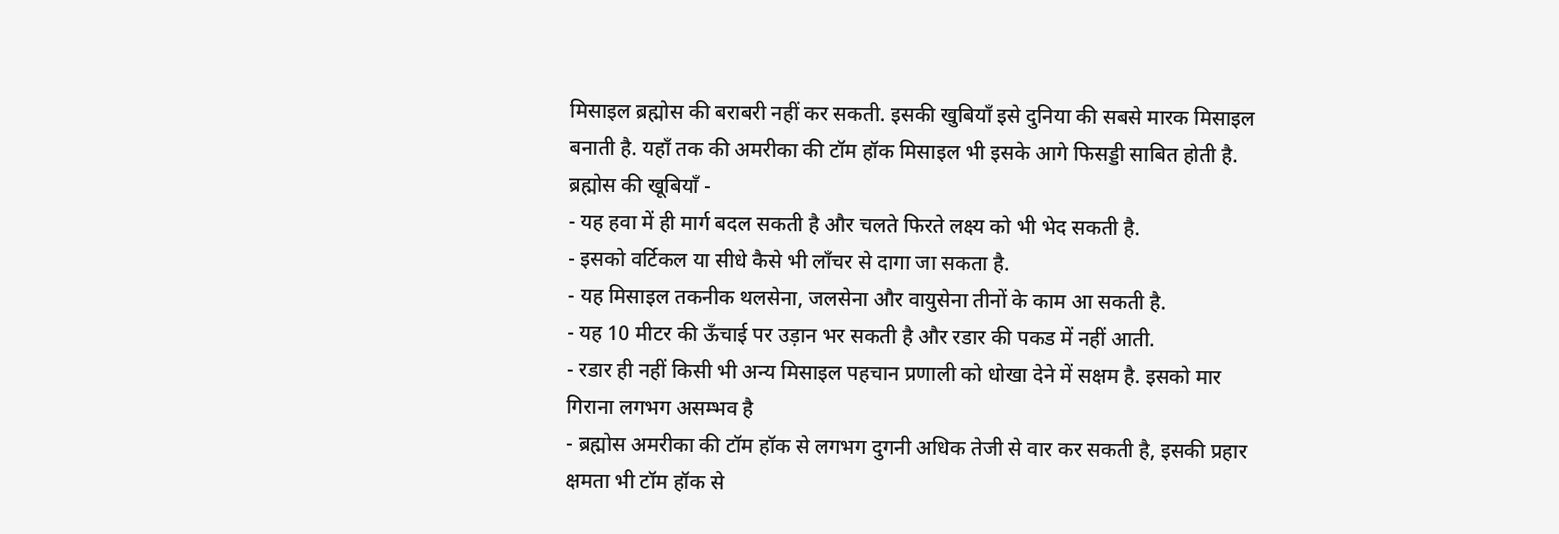मिसाइल ब्रह्मोस की बराबरी नहीं कर सकती. इसकी खुबियाँ इसे दुनिया की सबसे मारक मिसाइल बनाती है. यहाँ तक की अमरीका की टॉम हॉक मिसाइल भी इसके आगे फिसड्डी साबित होती है.
ब्रह्मोस की खूबियाँ -
- यह हवा में ही मार्ग बदल सकती है और चलते फिरते लक्ष्य को भी भेद सकती है.
- इसको वर्टिकल या सीधे कैसे भी लॉंचर से दागा जा सकता है.
- यह मिसाइल तकनीक थलसेना, जलसेना और वायुसेना तीनों के काम आ सकती है.
- यह 10 मीटर की ऊँचाई पर उड़ान भर सकती है और रडार की पकड में नहीं आती.
- रडार ही नहीं किसी भी अन्य मिसाइल पहचान प्रणाली को धोखा देने में सक्षम है. इसको मार गिराना लगभग असम्भव है
- ब्रह्मोस अमरीका की टॉम हॉक से लगभग दुगनी अधिक तेजी से वार कर सकती है, इसकी प्रहार क्षमता भी टॉम हॉक से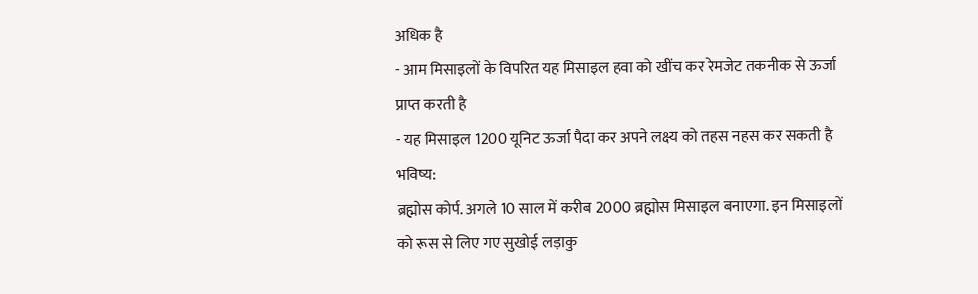अधिक है
- आम मिसाइलों के विपरित यह मिसाइल हवा को खींच कर रेमजेट तकनीक से ऊर्जा प्राप्त करती है
- यह मिसाइल 1200 यूनिट ऊर्जा पैदा कर अपने लक्ष्य को तहस नहस कर सकती है
भविष्य:
ब्रह्मोस कोर्प. अगले 10 साल में करीब 2000 ब्रह्मोस मिसाइल बनाएगा. इन मिसाइलों को रूस से लिए गए सुखोई लड़ाकु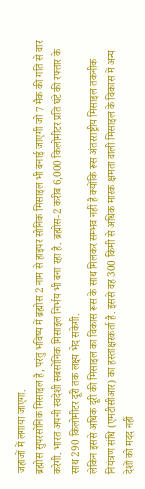जहाजों में लगाया जाएगा.
ब्रह्मोस सुपरसोनिक मिसाइल है, परंतु भविष्य में ब्रह्मोस 2 नाम से हाइपर सोनिक मिसाइल भी बनाई जाएगी जो 7 मैक की गति से वार करेगी. भारत अपनी स्वदेशी सबसोनिक मिसाइल निर्भय भी बना रहा है. ब्रह्मोस-2 करीब 6,000 किलोमीटर प्रति घंटे की रफ्तार के साथ 290 किलोमीटर दूरी तक लक्ष्य भेद सकेगी.
लेकिन इससे अधिक दूरी की मिसाइल का विकास रूस के साथ मिलकर सम्भव नहीं है क्योंकि रूस अंतरराष्ट्रीय मिसाइल तकनीक नियंत्रण संधि (एमटीसीआर) का हस्ताक्षरकर्ता है. इससे वह 300 किमी से अधिक मारक क्षमता वाली मिसाइल के विकास में अन्य देशों को मदद नहीं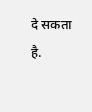दे सकता है.